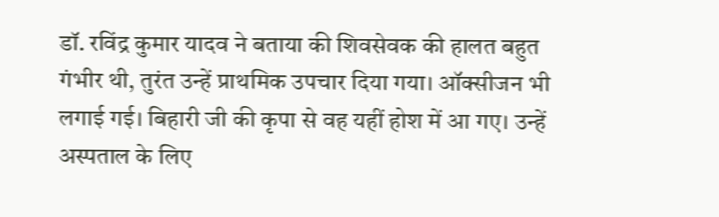डॉ. रविंद्र कुमार यादव ने बताया की शिवसेवक की हालत बहुत गंभीर थी, तुरंत उन्हें प्राथमिक उपचार दिया गया। ऑक्सीजन भी लगाई गई। बिहारी जी की कृपा से वह यहीं होश में आ गए। उन्हें अस्पताल के लिए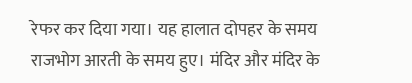रेफर कर दिया गया। यह हालात दोपहर के समय राजभोग आरती के समय हुए। मंदिर और मंदिर के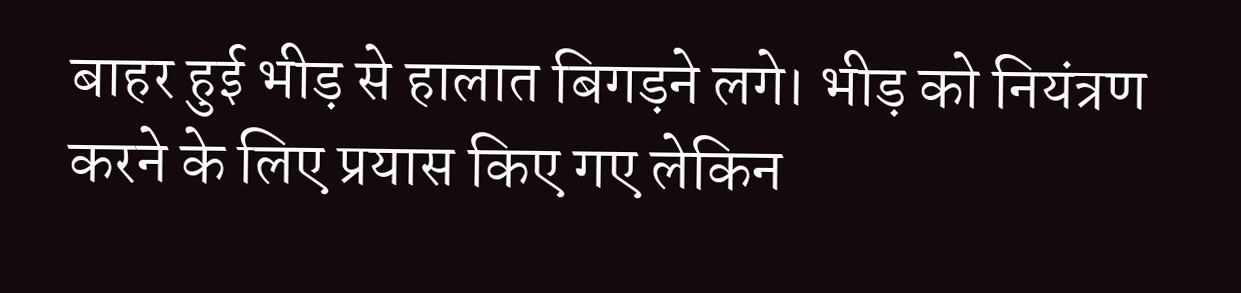बाहर हुई भीड़ से हालात बिगड़ने लगे। भीड़ को नियंत्रण करने के लिए प्रयास किए गए लेकिन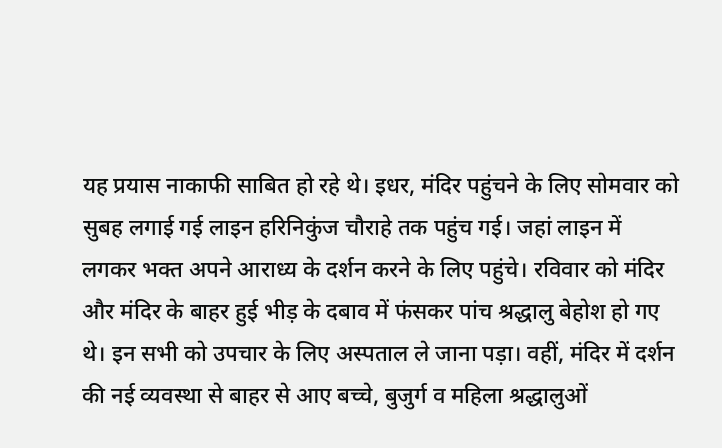यह प्रयास नाकाफी साबित हो रहे थे। इधर, मंदिर पहुंचने के लिए सोमवार को सुबह लगाई गई लाइन हरिनिकुंज चौराहे तक पहुंच गई। जहां लाइन में लगकर भक्त अपने आराध्य के दर्शन करने के लिए पहुंचे। रविवार को मंदिर और मंदिर के बाहर हुई भीड़ के दबाव में फंसकर पांच श्रद्धालु बेहोश हो गए थे। इन सभी को उपचार के लिए अस्पताल ले जाना पड़ा। वहीं, मंदिर में दर्शन की नई व्यवस्था से बाहर से आए बच्चे, बुजुर्ग व महिला श्रद्धालुओं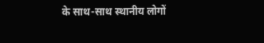के साथ-साथ स्थानीय लोगों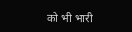को भी भारी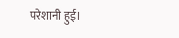परेशानी हुई।